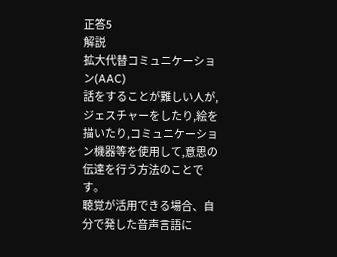正答5
解説
拡大代替コミュニケーション(AAC)
話をすることが難しい人が,ジェスチャーをしたり,絵を描いたり,コミュニケーション機器等を使用して,意思の伝達を行う方法のことです。
聴覚が活用できる場合、自分で発した音声言語に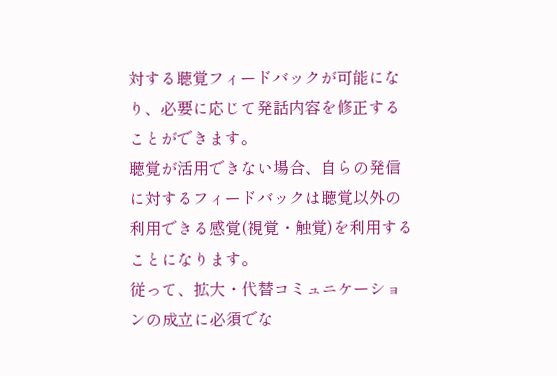対する聴覚フィードバックが可能になり、必要に応じて発話内容を修正することができます。
聴覚が活用できない場合、自らの発信に対するフィードバックは聴覚以外の利用できる感覚(視覚・触覚)を利用することになります。
従って、拡大・代替コミュニケーションの成立に必須でな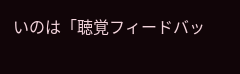いのは「聴覚フィードバッ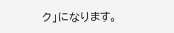ク」になります。